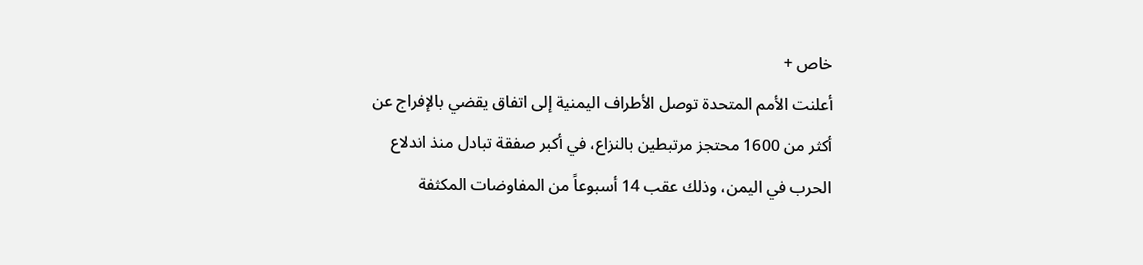خاص +
أعلنت الأمم المتحدة توصل الأطراف اليمنية إلى اتفاق يقضي بالإفراج عن أكثر من 1600 محتجز مرتبطين بالنزاع، في أكبر صفقة تبادل منذ اندلاع الحرب في اليمن، وذلك عقب 14 أسبوعاً من المفاوضات المكثفة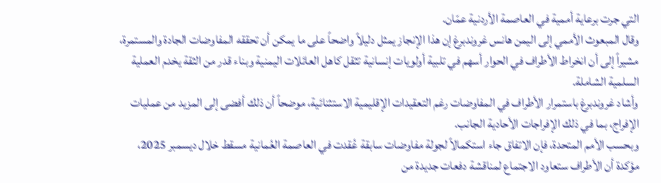التي جرت برعاية أممية في العاصمة الأردنية عمّان.
وقال المبعوث الأممي إلى اليمن هانس غروندبرغ إن هذا الإنجاز يمثل دليلاً واضحاً على ما يمكن أن تحققه المفاوضات الجادة والمستمرة، مشيراً إلى أن انخراط الأطراف في الحوار أسهم في تلبية أولويات إنسانية تثقل كاهل العائلات اليمنية وبناء قدر من الثقة يخدم العملية السلمية الشاملة.
وأشاد غروندبرغ باستمرار الأطراف في المفاوضات رغم التعقيدات الإقليمية الاستثنائية، موضحاً أن ذلك أفضى إلى المزيد من عمليات الإفراج، بما في ذلك الإفراجات الأحادية الجانب.
وبحسب الأمم المتحدة، فإن الاتفاق جاء استكمالاً لجولة مفاوضات سابقة عُقدت في العاصمة العُمانية مسقط خلال ديسمبر 2025، مؤكدة أن الأطراف ستعاود الاجتماع لمناقشة دفعات جديدة من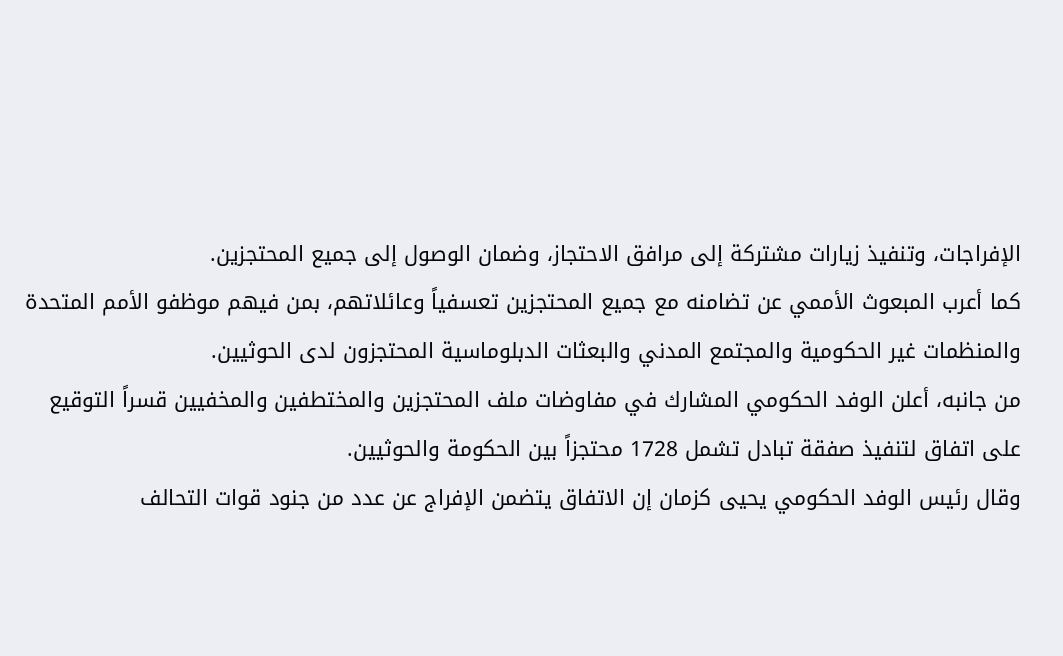الإفراجات، وتنفيذ زيارات مشتركة إلى مرافق الاحتجاز، وضمان الوصول إلى جميع المحتجزين.
كما أعرب المبعوث الأممي عن تضامنه مع جميع المحتجزين تعسفياً وعائلاتهم، بمن فيهم موظفو الأمم المتحدة والمنظمات غير الحكومية والمجتمع المدني والبعثات الدبلوماسية المحتجزون لدى الحوثيين.
من جانبه، أعلن الوفد الحكومي المشارك في مفاوضات ملف المحتجزين والمختطفين والمخفيين قسراً التوقيع على اتفاق لتنفيذ صفقة تبادل تشمل 1728 محتجزاً بين الحكومة والحوثيين.
وقال رئيس الوفد الحكومي يحيى كزمان إن الاتفاق يتضمن الإفراج عن عدد من جنود قوات التحالف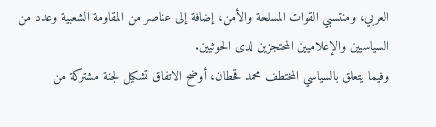العربي، ومنتسبي القوات المسلحة والأمن، إضافة إلى عناصر من المقاومة الشعبية وعدد من السياسيين والإعلاميين المحتجزين لدى الحوثيين.
وفيما يتعلق بالسياسي المختطف محمد قحطان، أوضح الاتفاق تشكيل لجنة مشتركة من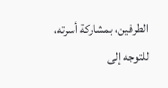الطرفين، بمشاركة أسرته، للتوجه إلى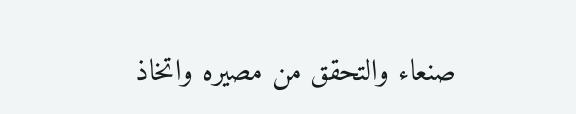صنعاء والتحقق من مصيره واتخاذ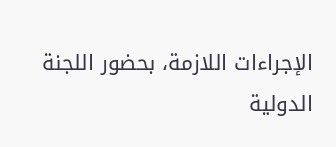الإجراءات اللازمة، بحضور اللجنة الدولية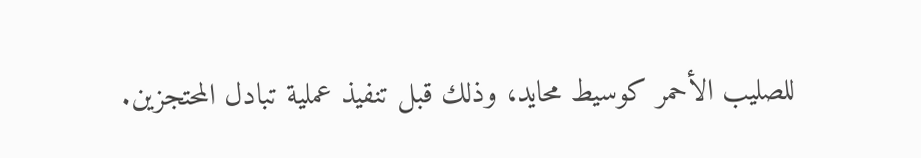للصليب الأحمر كوسيط محايد، وذلك قبل تنفيذ عملية تبادل المحتجزين.